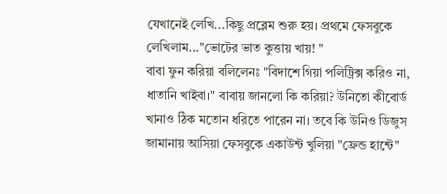যেখানেই লেখি...কিছু প্রব্লেম শুরু হয়। প্রথমে ফেসবুকে লেখিলাম..."ভোটের ভাত কুত্তায় খায়! "
বাবা ফুন করিয়া বলিলেনঃ "বিদাশে গিয়া পলিট্রিক্স করিও না, ধাতানি খাইবা।" বাবায় জানলো কি করিয়া? উনিতো কীবোর্ড খানাও ঠিক মতোন ধরিতে পারেন না। তবে কি উনিও ডিজুস জামানায় আসিয়া ফেসবুকে একাউন্ট খুলিয়া "ফ্রেন্ড হান্টে"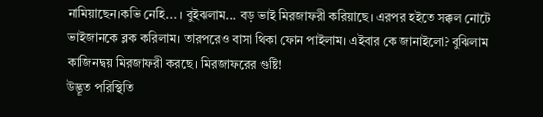নামিয়াছেন।কভি নেহি... । বুইঝলাম... বড় ভাই মিরজাফরী করিয়াছে। এরপর হইতে সক্কল নোটে ভাইজানকে ব্লক করিলাম। তারপরেও বাসা থিকা ফোন পাইলাম। এইবার কে জানাইলো? বুঝিলাম কাজিনদ্বয় মিরজাফরী করছে। মিরজাফরের গুষ্টি!
উদ্ভূত পরিস্থিতি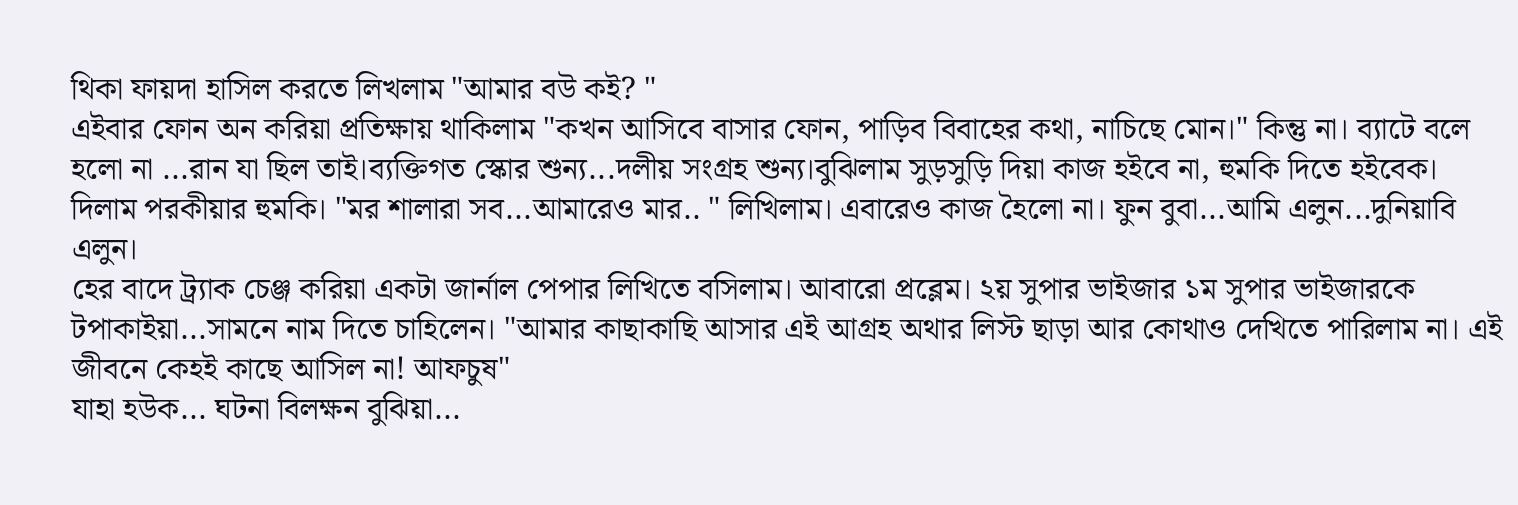থিকা ফায়দা হাসিল করতে লিখলাম "আমার বউ কই? "
এইবার ফোন অন করিয়া প্রতিক্ষায় থাকিলাম "কখন আসিবে বাসার ফোন, পাড়িব বিবাহের কথা, নাচিছে মোন।" কিন্তু না। ব্যাটে বলে হলো না ...রান যা ছিল তাই।ব্যক্তিগত স্কোর শুন্য...দলীয় সংগ্রহ শুন্য।বুঝিলাম সুড়সুড়ি দিয়া কাজ হইবে না, হুমকি দিতে হইবেক।
দিলাম পরকীয়ার হুমকি। "মর শালারা সব...আমারেও মার.. " লিখিলাম। এবারেও কাজ হৈলো না। ফুন বুবা...আমি এলুন...দুনিয়াবি এলুন।
হের বাদে ট্র্যাক চেঞ্জ করিয়া একটা জার্নাল পেপার লিখিতে বসিলাম। আবারো প্রব্লেম। ২য় সুপার ভাইজার ১ম সুপার ভাইজারকে টপাকাইয়া...সামনে নাম দিতে চাহিলেন। "আমার কাছাকাছি আসার এই আগ্রহ অথার লিস্ট ছাড়া আর কোথাও দেখিতে পারিলাম না। এই জীবনে কেহই কাছে আসিল না! আফচুষ"
যাহা হউক... ঘটনা বিলক্ষন বুঝিয়া...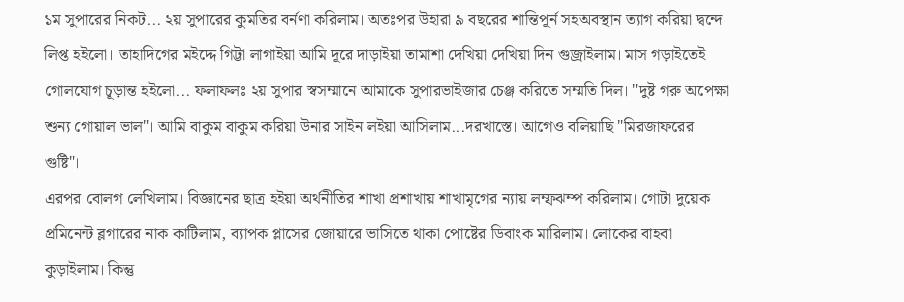১ম সুপারের নিকট... ২য় সুপারের কুমতির বর্নণা করিলাম। অতঃপর উহারা ৯ বছরের শান্তিপূর্ন সহঅবস্থান ত্যাগ করিয়া দ্বন্দে লিপ্ত হইলো। তাহাদিগের মইদ্দে গিট্টা লাগাইয়া আমি দূরে দাড়াইয়া তামাশা দেখিয়া দেখিয়া দিন গুজ্রাইলাম। মাস গড়াইতেই গোলযোগ চূড়ান্ত হইলো... ফলাফলঃ ২য় সুপার স্বসম্মানে আমাকে সুপারভাইজার চেঞ্জ করিতে সম্মতি দিল। "দুষ্ট গরু অপেক্ষা শুন্য গোয়াল ভাল"। আমি বাকুম বাকুম করিয়া উনার সাইন লইয়া আসিলাম...দরখাস্তে। আগেও বলিয়াছি "মিরজাফরের গুষ্টি"।
এরপর বোলগ লেখিলাম। বিজ্ঞানের ছাত্র হইয়া অর্থনীতির শাখা প্রশাখায় শাখামৃগের ন্যায় লম্ফঝম্প করিলাম। গোটা দুয়েক প্রমিনেন্ট ব্লগারের নাক কাটিলাম, ব্যাপক প্লাসের জোয়ারে ভাসিতে থাকা পোষ্টের ডিবাংক মারিলাম। লোকের বাহবা কুড়াইলাম। কিন্তু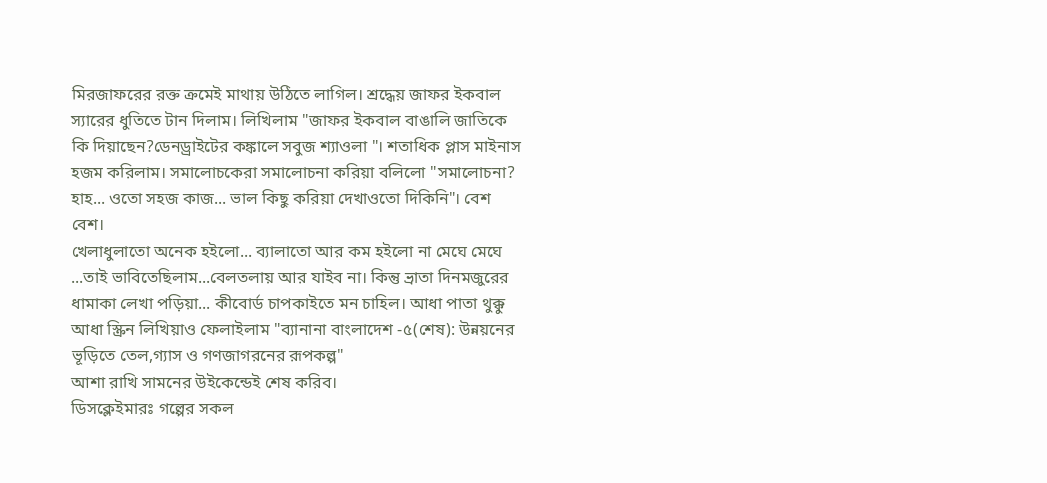মিরজাফরের রক্ত ক্রমেই মাথায় উঠিতে লাগিল। শ্রদ্ধেয় জাফর ইকবাল স্যারের ধুতিতে টান দিলাম। লিখিলাম "জাফর ইকবাল বাঙালি জাতিকে কি দিয়াছেন?ডেনড্রাইটের কঙ্কালে সবুজ শ্যাওলা "। শতাধিক প্লাস মাইনাস হজম করিলাম। সমালোচকেরা সমালোচনা করিয়া বলিলো "সমালোচনা? হাহ... ওতো সহজ কাজ... ভাল কিছু করিয়া দেখাওতো দিকিনি"। বেশ বেশ।
খেলাধুলাতো অনেক হইলো... ব্যালাতো আর কম হইলো না মেঘে মেঘে ...তাই ভাবিতেছিলাম...বেলতলায় আর যাইব না। কিন্তু ভ্রাতা দিনমজুরের ধামাকা লেখা পড়িয়া... কীবোর্ড চাপকাইতে মন চাহিল। আধা পাতা থুক্কু আধা স্ক্রিন লিখিয়াও ফেলাইলাম "ব্যানানা বাংলাদেশ -৫(শেষ): উন্নয়নের ভূড়িতে তেল,গ্যাস ও গণজাগরনের রূপকল্প"
আশা রাখি সামনের উইকেন্ডেই শেষ করিব।
ডিসক্লেইমারঃ গল্পের সকল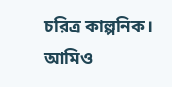চরিত্র কাল্পনিক। আমিও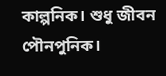কাল্পনিক। শুধু জীবন পৌনপুনিক।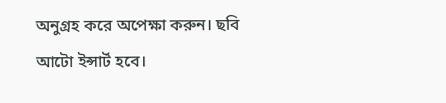অনুগ্রহ করে অপেক্ষা করুন। ছবি আটো ইন্সার্ট হবে।